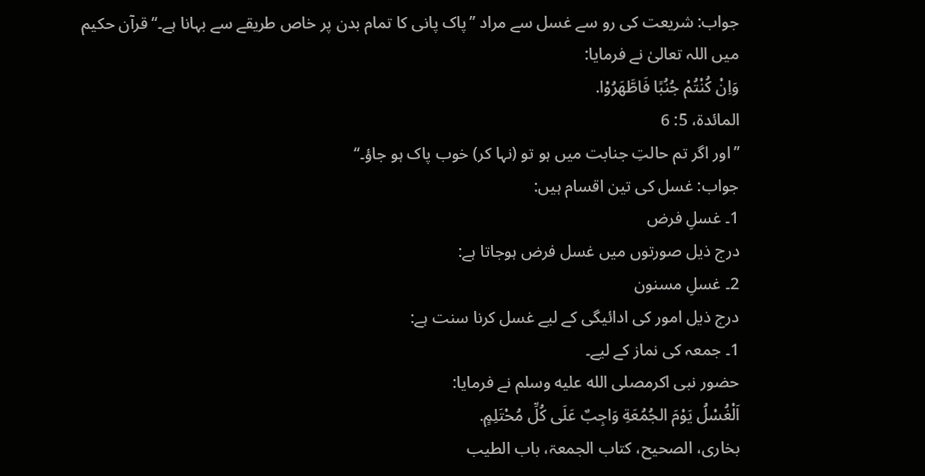جواب: شریعت کی رو سے غسل سے مراد ’’پاک پانی کا تمام بدن پر خاص طریقے سے بہانا ہے۔‘‘ قرآن حکیم میں اللہ تعالیٰ نے فرمایا:
وَاِنْ کُنْتُمْ جُنُبًا فَاطَّهَرُوْا.
المائدۃ، 5: 6
’’اور اگر تم حالتِ جنابت میں ہو تو (نہا کر) خوب پاک ہو جاؤ۔‘‘
جواب: غسل کی تین اقسام ہیں:
1۔ غسلِ فرض
درج ذیل صورتوں میں غسل فرض ہوجاتا ہے:
2۔ غسلِ مسنون
درج ذیل امور کی ادائیگی کے لیے غسل کرنا سنت ہے:
1۔ جمعہ کی نماز کے لیے۔
حضور نبی اکرمصلى الله عليه وسلم نے فرمایا:
اَلْغُسْلُ یَوْمَ الجُمُعَةِ وَاجِبٌ عَلَی کُلِّ مُحْتَلِمٍ.
بخاری، الصحیح، کتاب الجمعۃ، باب الطیب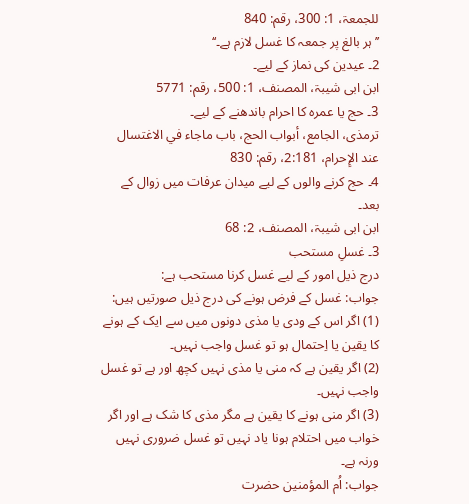للجمعۃ، 1: 300، رقم: 840
’’ہر بالغ پر جمعہ کا غسل لازم ہے۔‘‘
2۔ عیدین کی نماز کے لیے۔
ابن ابی شیبۃ، المصنف، 1: 500، رقم: 5771
3۔ حج یا عمرہ کا احرام باندھنے کے لیے۔
ترمذی، الجامع، أبواب الحج، باب ماجاء في الاغتسال عند الإِحرام، 2:181، رقم: 830
4۔ حج کرنے والوں کے لیے میدان عرفات میں زوال کے بعد۔
ابن ابی شیبۃ، المصنف، 2: 68
3۔ غسلِ مستحب
درج ذیل امور کے لیے غسل کرنا مستحب ہے:
جواب: غسل کے فرض ہونے کی درج ذیل صورتیں ہیں:
(1) اگر اس کے ودی یا مذی دونوں میں سے ایک کے ہونے کا یقین یا اِحتمال ہو تو غسل واجب نہیں۔
(2) اگر یقین ہے کہ منی یا مذی نہیں کچھ اور ہے تو غسل واجب نہیں۔
(3) اگر منی ہونے کا یقین ہے مگر مذی کا شک ہے اور اگر خواب میں احتلام ہونا یاد نہیں تو غسل ضروری نہیں ورنہ ہے۔
جواب: اُم المؤمنین حضرت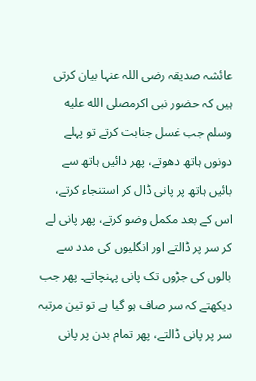عائشہ صدیقہ رضی اللہ عنہا بیان کرتی ہیں کہ حضور نبی اکرمصلى الله عليه وسلم جب غسل جنابت کرتے تو پہلے دونوں ہاتھ دھوتے، پھر دائیں ہاتھ سے بائیں ہاتھ پر پانی ڈال کر استنجاء کرتے، اس کے بعد مکمل وضو کرتے، پھر پانی لے کر سر پر ڈالتے اور انگلیوں کی مدد سے بالوں کی جڑوں تک پانی پہنچاتے۔ پھر جب دیکھتے کہ سر صاف ہو گیا ہے تو تین مرتبہ سر پر پانی ڈالتے، پھر تمام بدن پر پانی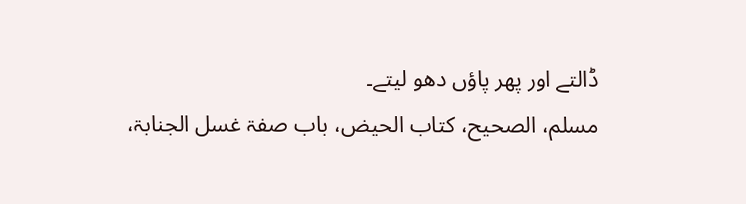ڈالتے اور پھر پاؤں دھو لیتے۔
مسلم، الصحیح، کتاب الحیض، باب صفۃ غسل الجنابۃ،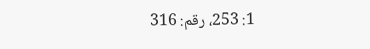1: 253، رقم: 316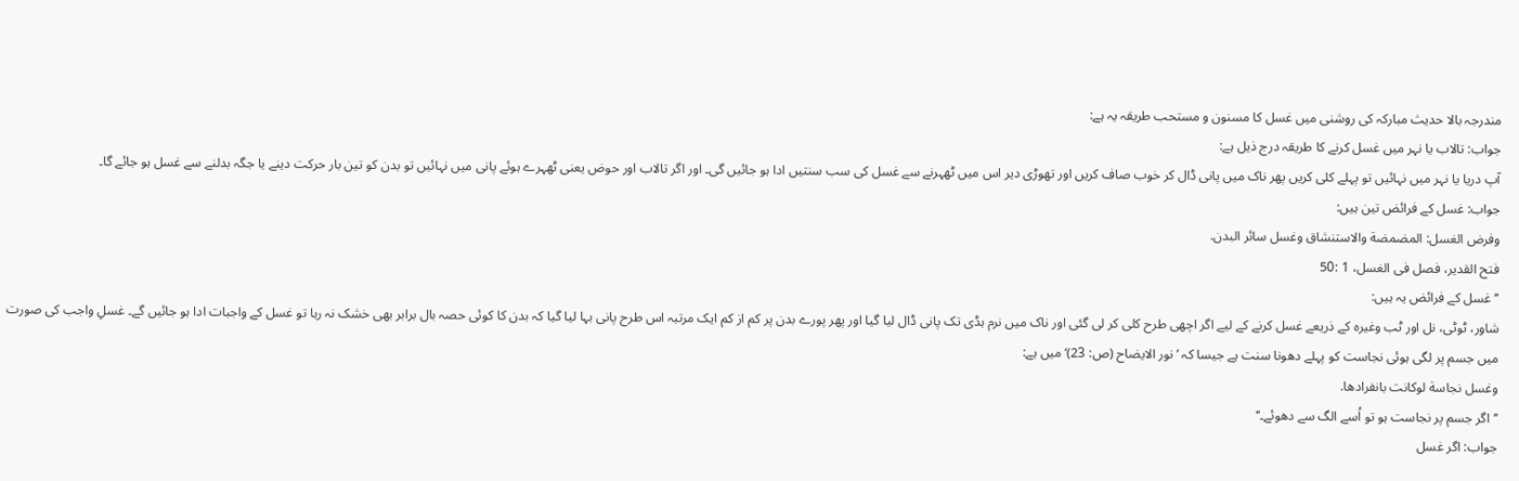مندرجہ بالا حدیث مبارکہ کی روشنی میں غسل کا مسنون و مستحب طریقہ یہ ہے:
جواب: تالاب یا نہر میں غسل کرنے کا طریقہ درج ذیل ہے:
آپ دریا یا نہر میں نہائیں تو پہلے کلی کریں پھر ناک میں پانی ڈال کر خوب صاف کریں اور تھوڑی دیر اس میں ٹھہرنے سے غسل کی سب سنتیں ادا ہو جائیں گی۔ اور اگر تالاب اور حوض یعنی ٹھہرے ہوئے پانی میں نہائیں تو بدن کو تین بار حرکت دینے یا جگہ بدلنے سے غسل ہو جائے گا۔
جواب: غسل کے فرائض تین ہیں:
وفرض الغسل: المضمضة والاستنشاق وغسل سائر البدن.
فتح القدیر، فصل فی الغسل، 1 :50
’’غسل کے فرائض یہ ہیں:
شاور، ٹوٹی، نل اور ٹب وغیرہ کے ذریعے غسل کرنے کے لیے اگر اچھی طرح کلی کر لی گئی اور ناک میں نرم ہڈی تک پانی ڈال لیا گیا اور پھر پورے بدن پر کم از کم ایک مرتبہ اس طرح پانی بہا لیا گیا کہ بدن کا کوئی حصہ بال برابر بھی خشک نہ رہا تو غسل کے واجبات ادا ہو جائیں گے۔ غسلِ واجب کی صورت میں جسم پر لگی ہوئی نجاست کو پہلے دھونا سنت ہے جیسا کہ ’نور الایضاح (ص: 23)‘ میں ہے:
وغسل نجاسة لوکانت بانفرادها.
’’اگر جسم پر نجاست ہو تو اُسے الگ سے دھوئے۔‘‘
جواب: اگر غسل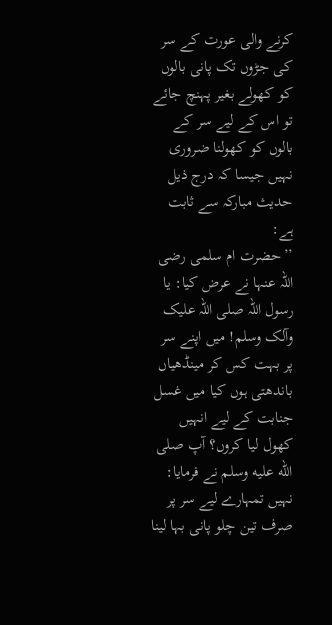کرنے والی عورت کے سر کی جڑوں تک پانی بالوں کو کھولے بغیر پہنچ جائے تو اس کے لیے سر کے بالوں کو کھولنا ضروری نہیں جیسا کہ درج ذیل حدیث مبارکہ سے ثابت ہے:
’’حضرت ام سلمی رضی اللہ عنہا نے عرض کیا: یا رسول اللہ صلی اللہ علیک وآلک وسلم! میں اپنے سر پر بہت کس کر مینڈھیاں باندھتی ہوں کیا میں غسل جنابت کے لیے انہیں کھول لیا کروں؟ آپ صلى الله عليه وسلم نے فرمایا: نہیں تمہارے لیے سر پر صرف تین چلو پانی بہا لینا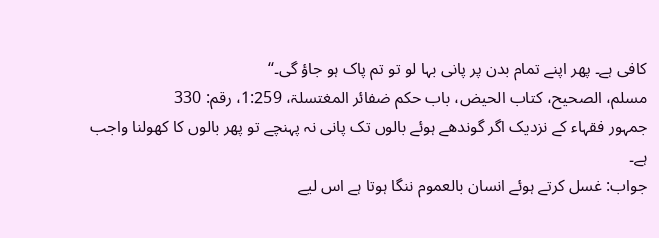کافی ہے۔ پھر اپنے تمام بدن پر پانی بہا لو تو تم پاک ہو جاؤ گی۔‘‘
مسلم، الصحیح، کتاب الحیض، باب حکم ضفائر المغتسلۃ، 1:259، رقم: 330
جمہور فقہاء کے نزدیک اگر گوندھے ہوئے بالوں تک پانی نہ پہنچے تو پھر بالوں کا کھولنا واجب ہے۔
جواب: غسل کرتے ہوئے انسان بالعموم ننگا ہوتا ہے اس لیے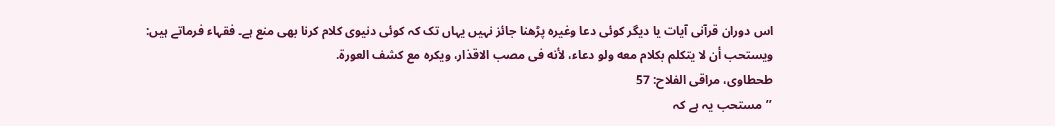اس دوران قرآنی آیات یا دیگر کوئی دعا وغیرہ پڑھنا جائز نہیں یہاں تک کہ کوئی دنیوی کلام کرنا بھی منع ہے۔ فقہاء فرماتے ہیں:
ویستحب أن لا یتکلم بکلام معه ولو دعاء، لأنه فی مصب الاقذار، ویکره مع کشف العورة.
طحطاوی، مراقی الفلاح: 57
’’مستحب یہ ہے کہ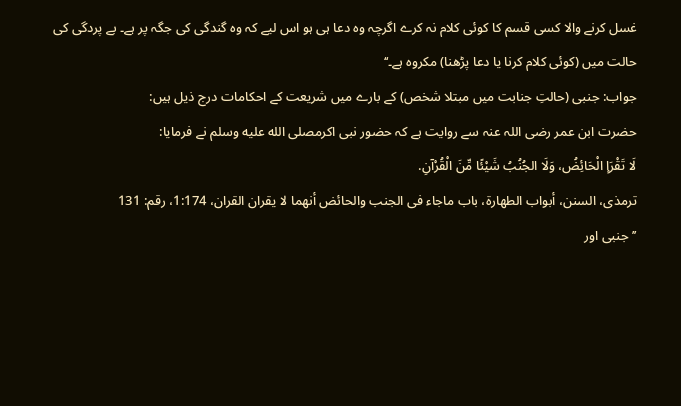غسل کرنے والا کسی قسم کا کوئی کلام نہ کرے اگرچہ وہ دعا ہی ہو اس لیے کہ وہ گندگی کی جگہ پر ہے۔ بے پردگی کی حالت میں (کوئی کلام کرنا یا دعا پڑھنا) مکروہ ہے۔‘‘
جواب: جنبی (حالتِ جنابت میں مبتلا شخص) کے بارے میں شریعت کے احکامات درج ذیل ہیں:
حضرت ابن عمر رضی اللہ عنہ سے روایت ہے کہ حضور نبی اکرمصلى الله عليه وسلم نے فرمایا:
لَا تَقْرَإ الْحَائِضُ، وَلَا الجُنُبُ شَیْئًا مِّنَ الْقُرْآنِ.
ترمذی، السنن، أبواب الطھارۃ، باب ماجاء فی الجنب والحائض أنھما لا یقران القران، 1:174، رقم: 131
’’جنبی اور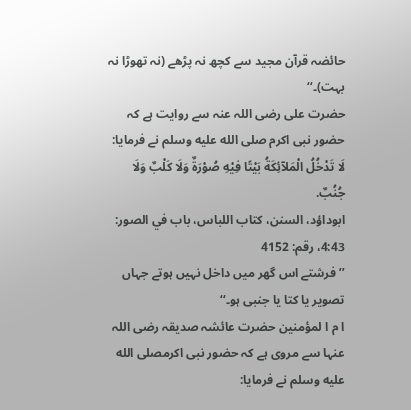حائضہ قرآن مجید سے کچھ نہ پڑھے (نہ تھوڑا نہ بہت)۔‘‘
حضرت علی رضی اللہ عنہ سے روایت ہے کہ حضور نبی اکرم صلى الله عليه وسلم نے فرمایا:
لَا تَدْخُلُ الْمَلآئِکَةُ بَیْتًا فِیْهِ صُوْرَةٌ وَلَا کَلْبٌ وَلَا جُنُبٌ.
ابوداؤد، السنن، کتاب اللباس، باب في الصور: 4:43، رقم: 4152
’’فرشتے اس گھر میں داخل نہیں ہوتے جہاں تصویر یا کتا یا جنبی ہو۔‘‘
ا م ا لمؤمنین حضرت عائشہ صدیقہ رضی اللہ عنہا سے مروی ہے کہ حضور نبی اکرمصلى الله عليه وسلم نے فرمایا: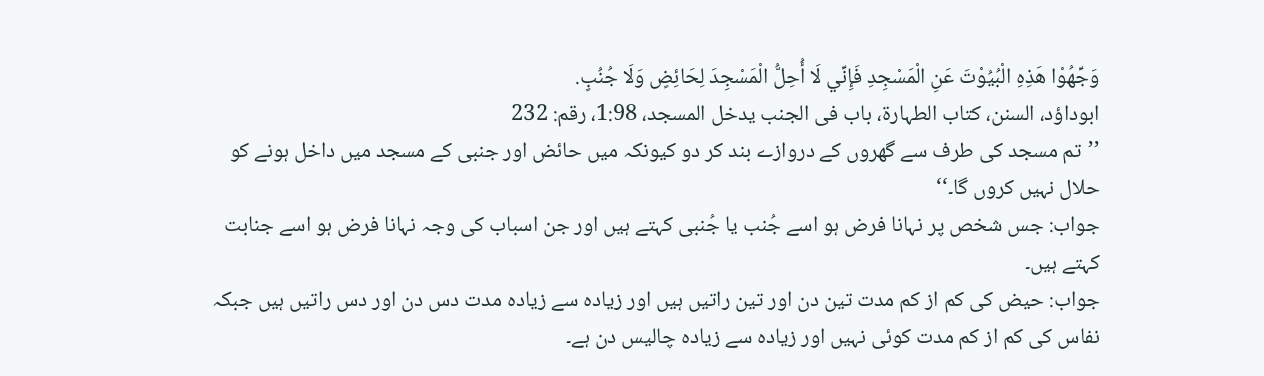وَجِّهُوْا هَذِهِ الْبُیُوْتَ عَنِ الْمَسْجِدِ فَإِنِّي لَا أُحِلُّ الْمَسْجِدَ لِحَائِضٍ وَلَا جُنُبٍ.
ابوداؤد، السنن، کتاب الطہارۃ، باب فی الجنب یدخل المسجد، 1:98، رقم: 232
’’تم مسجد کی طرف سے گھروں کے دروازے بند کر دو کیونکہ میں حائض اور جنبی کے مسجد میں داخل ہونے کو حلال نہیں کروں گا۔‘‘
جواب: جس شخص پر نہانا فرض ہو اسے جُنب یا جُنبی کہتے ہیں اور جن اسباب کی وجہ نہانا فرض ہو اسے جنابت کہتے ہیں۔
جواب: حیض کی کم از کم مدت تین دن اور تین راتیں ہیں اور زیادہ سے زیادہ مدت دس دن اور دس راتیں ہیں جبکہ نفاس کی کم از کم مدت کوئی نہیں اور زیادہ سے زیادہ چالیس دن ہے۔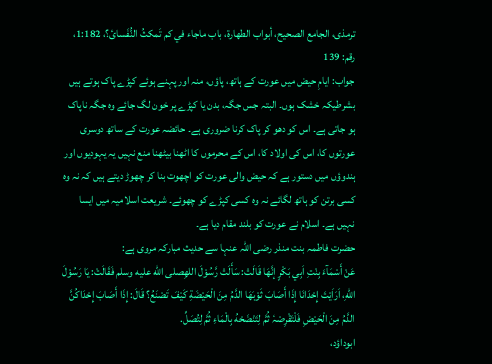ترمذی، الجامع الصحیح، أبواب الطھارۃ، باب ماجاء في کم تَمکثُ النُّفَسائ؟، 1:182، رقم: 139
جواب: ایامِ حیض میں عورت کے ہاتھ، پاؤں، منہ اور پہنے ہوئے کپڑے پاک ہوتے ہیں بشرطیکہ خشک ہوں۔ البتہ جس جگہ، بدن یا کپڑے پر خون لگ جائے وہ جگہ ناپاک ہو جاتی ہے۔ اس کو دھو کر پاک کرنا ضروری ہے۔ حائضہ عورت کے ساتھ دوسری عورتوں کا، اس کی اولاد کا، اس کے محرموں کا اٹھنا بیٹھنا منع نہیں یہ یہودیوں اور ہندوؤں میں دستور ہے کہ حیض والی عورت کو اچھوت بنا کر چھوڑ دیتے ہیں کہ نہ وہ کسی برتن کو ہاتھ لگائے نہ وہ کسی کپڑے کو چھوئے۔ شریعت اسلامیہ میں ایسا نہیں ہے۔ اسلام نے عورت کو بلند مقام دیا ہے۔
حضرت فاطمہ بنت منذر رضی اللہ عنہا سے حدیث مبارکہ مروی ہے:
عَنْ أَسْمَآءَ بِنْتِ اَبِي بَکْرٍ إنَّهَا قَالَتْ: سَأَلَتْ رَّسُوْلَ اللهِصلى الله عليه وسلم فَقَالَتْ: یَا رَسُوْلَ اللهِ، اَرَاَیْتَ إِحْدَانَا إِذَا أَصَابَ ثَوْبَهَا الدَّمُ مِنَ الْحَیْضَةِ کَیْفَ تَصْنَعُ؟ قَالَ: إِذَا أَصَابَ إِحْدَاکُنَّ الدَّمُ مِنَ الْحَیْضِ فَلْتَقْرِصْہٗ ثُمَّ لِتَنْضَحْهُ بِالْمَاءِ ثُمَّ لِتُصَلِّ.
ابوداؤد،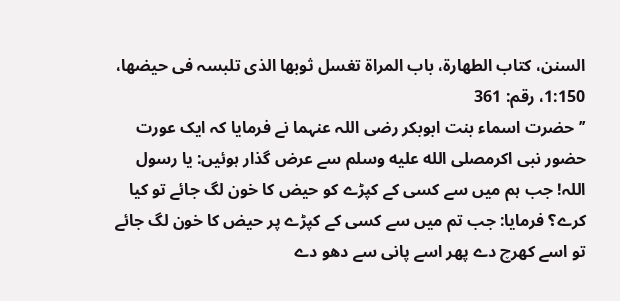السنن، کتاب الطھارۃ، باب المراۃ تغسل ثوبھا الذی تلبسہ فی حیضھا، 1:150، رقم: 361
’’حضرت اسماء بنت ابوبکر رضی اللہ عنہما نے فرمایا کہ ایک عورت حضور نبی اکرمصلى الله عليه وسلم سے عرض گذار ہوئیں: یا رسول اللہ! جب ہم میں سے کسی کے کپڑے کو حیض کا خون لگ جائے تو کیا کرے؟ فرمایا: جب تم میں سے کسی کے کپڑے پر حیض کا خون لگ جائے تو اسے کھرچ دے پھر اسے پانی سے دھو دے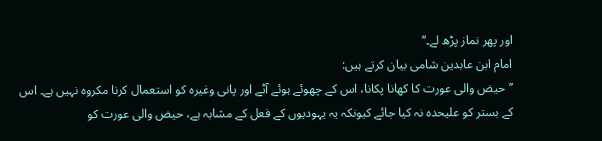اور پھر نماز پڑھ لے۔‘‘
امام ابن عابدین شامی بیان کرتے ہیں:
’’حیض والی عورت کا کھانا پکانا، اس کے چھوئے ہوئے آٹے اور پانی وغیرہ کو استعمال کرنا مکروہ نہیں ہے۔ اس کے بستر کو علیحدہ نہ کیا جائے کیونکہ یہ یہودیوں کے فعل کے مشابہ ہے، حیض والی عورت کو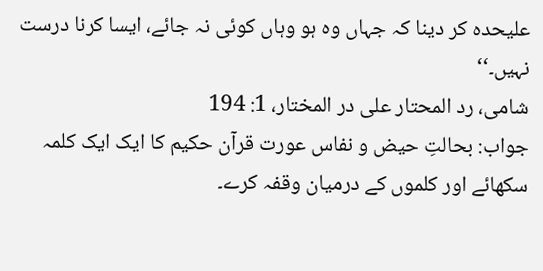علیحدہ کر دینا کہ جہاں وہ ہو وہاں کوئی نہ جائے، ایسا کرنا درست نہیں۔‘‘
شامی، رد المحتار علی در المختار، 1: 194
جواب: بحالتِ حیض و نفاس عورت قرآن حکیم کا ایک ایک کلمہ سکھائے اور کلموں کے درمیان وقفہ کرے۔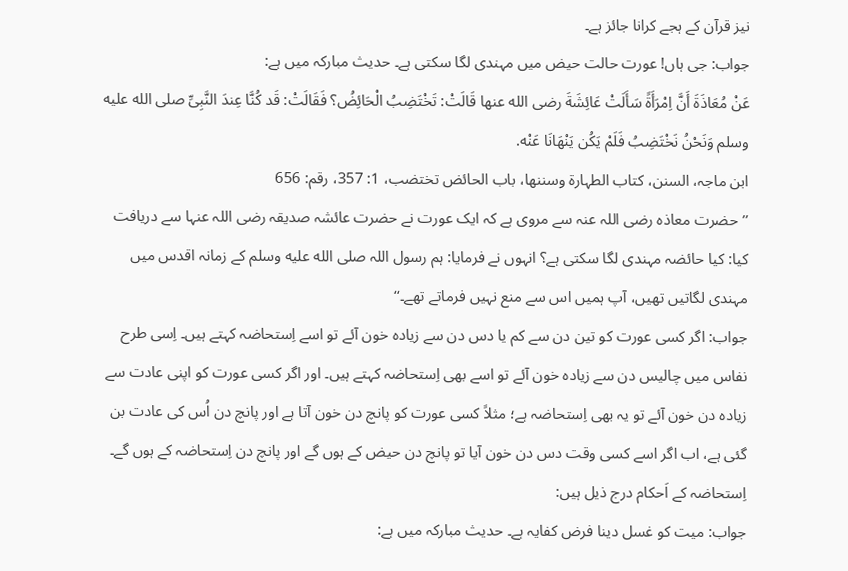نیز قرآن کے ہجے کرانا جائز ہے۔
جواب: جی ہاں! عورت حالت حیض میں مہندی لگا سکتی ہے۔ حدیث مبارکہ میں ہے:
عَنْ مُعَاذَةَ أَنَّ اِمْرَأَةً سَأَلَتْ عَائِشَةَ رضی الله عنها قَالَتْ: تَخْتَضِبُ الْحَائِضُ؟ فَقَالَتْ: قَد کُنَّا عِندَ النَّبِیِّ صلى الله عليه وسلم وَنَحْنُ نَخْتَضِبُ فَلَمْ یَکُن یَنْهَانَا عَنْه.
ابن ماجہ، السنن، کتاب الطہارۃ وسننھا، باب الحائض تختضب، 1: 357، رقم: 656
’’حضرت معاذہ رضی اللہ عنہ سے مروی ہے کہ ایک عورت نے حضرت عائشہ صدیقہ رضی اللہ عنہا سے دریافت کیا: کیا حائضہ مہندی لگا سکتی ہے؟ انہوں نے فرمایا: ہم رسول اللہ صلى الله عليه وسلم کے زمانہ اقدس میں مہندی لگاتیں تھیں، آپ ہمیں اس سے منع نہیں فرماتے تھے۔‘‘
جواب: اگر کسی عورت کو تین دن سے کم یا دس دن سے زیادہ خون آئے تو اسے اِستحاضہ کہتے ہیں۔ اِسی طرح نفاس میں چالیس دن سے زیادہ خون آئے تو اسے بھی اِستحاضہ کہتے ہیں۔ اور اگر کسی عورت کو اپنی عادت سے زیادہ دن خون آئے تو یہ بھی اِستحاضہ ہے؛ مثلاً کسی عورت کو پانچ دن خون آتا ہے اور پانچ دن اُس کی عادت بن گئی ہے، اب اگر اسے کسی وقت دس دن خون آیا تو پانچ دن حیض کے ہوں گے اور پانچ دن اِستحاضہ کے ہوں گے۔
اِستحاضہ کے اَحکام درج ذیل ہیں:
جواب: میت کو غسل دینا فرض کفایہ ہے۔ حدیث مبارکہ میں ہے: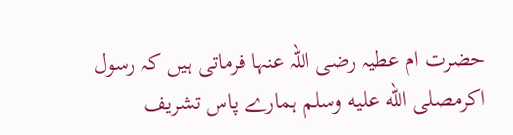حضرت ام عطیہ رضی اللہ عنہا فرماتی ہیں کہ رسول اکرمصلى الله عليه وسلم ہمارے پاس تشریف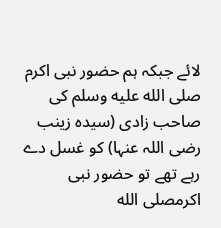لائے جبکہ ہم حضور نبی اکرم صلى الله عليه وسلم کی صاحب زادی (سیدہ زینب رضی اللہ عنہا) کو غسل دے رہے تھے تو حضور نبی اکرمصلى الله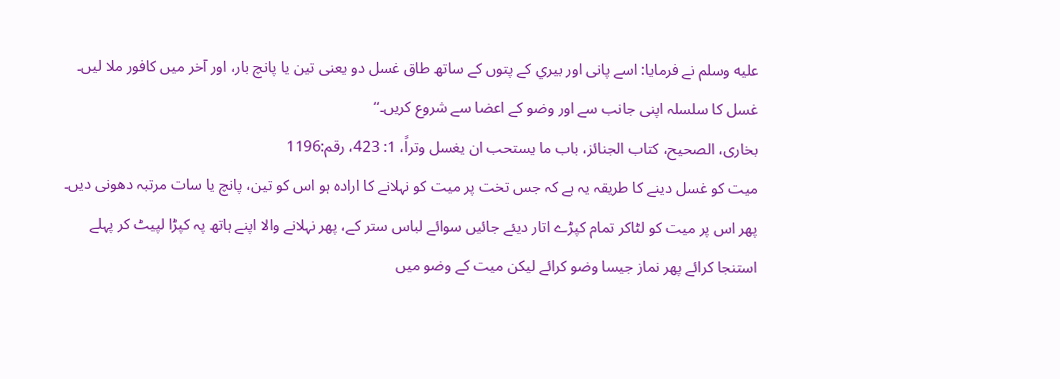عليه وسلم نے فرمایا: اسے پانی اور بیري کے پتوں کے ساتھ طاق غسل دو یعنی تین یا پانچ بار، اور آخر میں کافور ملا لیں۔ غسل کا سلسلہ اپنی جانب سے اور وضو کے اعضا سے شروع کریں۔‘‘
بخاری، الصحیح، کتاب الجنائز، باب ما یستحب ان یغسل وتراً، 1: 423، رقم:1196
میت کو غسل دینے کا طریقہ یہ ہے کہ جس تخت پر میت کو نہلانے کا ارادہ ہو اس کو تین، پانچ یا سات مرتبہ دھونی دیں۔ پھر اس پر میت کو لٹاکر تمام کپڑے اتار دیئے جائیں سوائے لباس ستر کے، پھر نہلانے والا اپنے ہاتھ پہ کپڑا لپیٹ کر پہلے استنجا کرائے پھر نماز جیسا وضو کرائے لیکن میت کے وضو میں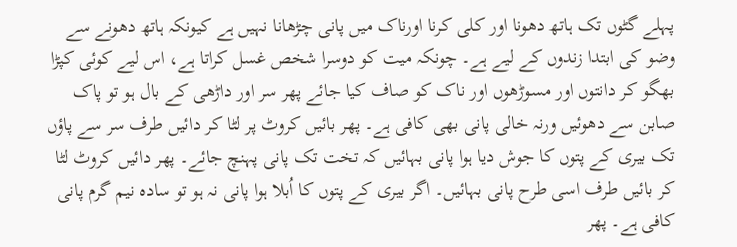پہلے گٹوں تک ہاتھ دھونا اور کلی کرنا اورناک میں پانی چڑھانا نہیں ہے کیونکہ ہاتھ دھونے سے وضو کی ابتدا زندوں کے لیے ہے۔ چونکہ میت کو دوسرا شخص غسل کراتا ہے، اس لیے کوئی کپڑا بھگو کر دانتوں اور مسوڑھوں اور ناک کو صاف کیا جائے پھر سر اور داڑھی کے بال ہو تو پاک صابن سے دھوئیں ورنہ خالی پانی بھی کافی ہے۔ پھر بائیں کروٹ پر لٹا کر دائیں طرف سر سے پاؤں تک بیری کے پتوں کا جوش دیا ہوا پانی بہائیں کہ تخت تک پانی پہنچ جائے۔ پھر دائیں کروٹ لٹا کر بائیں طرف اسی طرح پانی بہائیں۔ اگر بیری کے پتوں کا اُبلا ہوا پانی نہ ہو تو سادہ نیم گرم پانی کافی ہے۔ پھر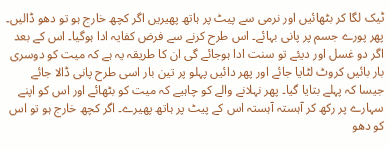ٹیک لگا کر بٹھائیں اور نرمی سے پیٹ پر ہاتھ پھیریں اگر کچھ خارج ہو تو دھو ڈالیں۔ پھر پورے جسم پر پانی بہائے۔ اس طرح کرنے سے فرض کفایہ ادا ہوگیا۔ اس کے بعد اگر دو غسل اور دیئے تو سنت ادا ہوجائے گی ان کا طریقہ یہ ہے کہ میت کو دوسری بار بائیں کروٹ لٹایا جائے اور پھر دائیں پہلو پر تین بار اسی طرح پانی ڈالا جائے جیسا کہ پہلے بتایا گیا۔ پھر نہلانے والے کو چاہیے کہ میت کو بٹھائے اور اس کو اپنے سہارے پر رکھ کر آہستہ آہستہ اس کے پیٹ پر ہاتھ پھیرے۔ اگر کچھ خارج ہو تو اس کو دھو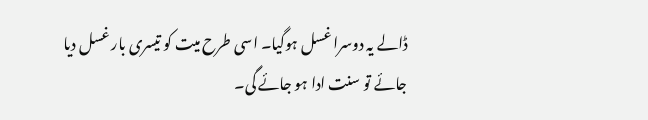ڈالے یہ دوسرا غسل ہوگیا۔ اسی طرح میت کو تیسری بار غسل دیا جائے تو سنت ادا ہو جائے گی۔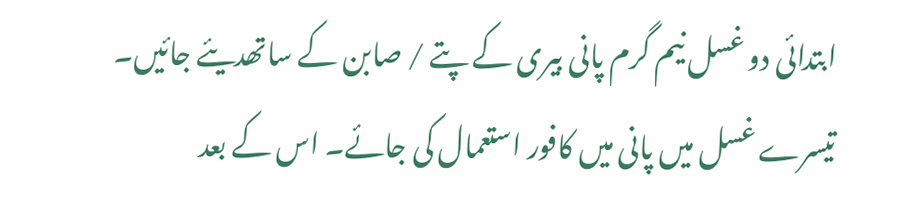ابتدائی دو غسل نیم گرم پانی بیری کے پتے / صابن کے ساتھدیئے جائیں۔ تیسرے غسل میں پانی میں کافور استعمال کی جائے۔ اس کے بعد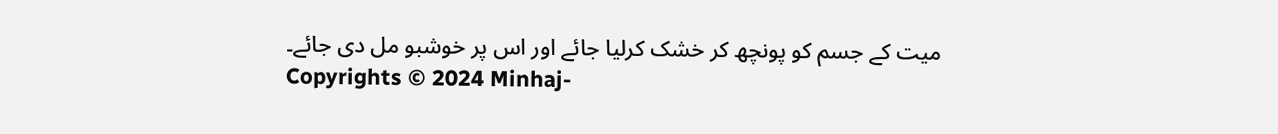میت کے جسم کو پونچھ کر خشک کرلیا جائے اور اس پر خوشبو مل دی جائے۔
Copyrights © 2024 Minhaj-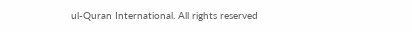ul-Quran International. All rights reserved